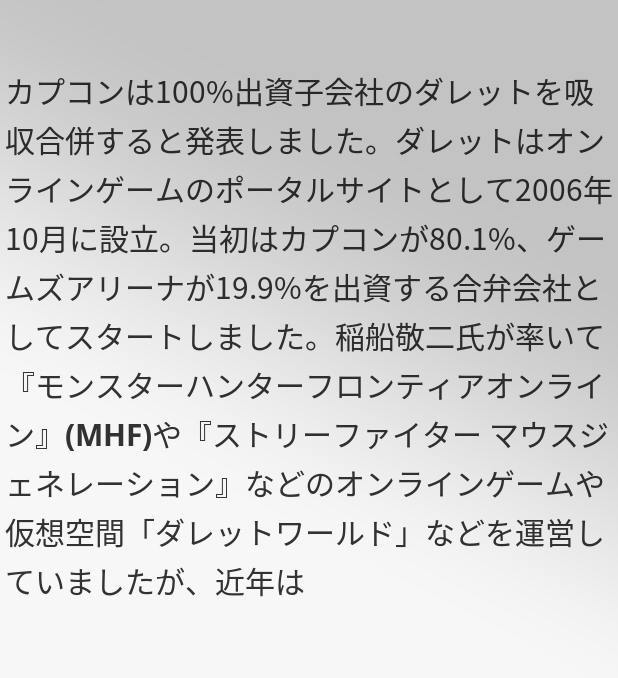カプコンは100%出資子会社のダレットを吸収合併すると発表しました。ダレットはオンラインゲームのポータルサイトとして2006年10月に設立。当初はカプコンが80.1%、ゲームズアリーナが19.9%を出資する合弁会社としてスタートしました。稲船敬二氏が率いて『モンスターハンターフロンティアオンライン』(MHF)や『ストリーファイター マウスジェネレーション』などのオンラインゲームや仮想空間「ダレットワールド」などを運営していましたが、近年は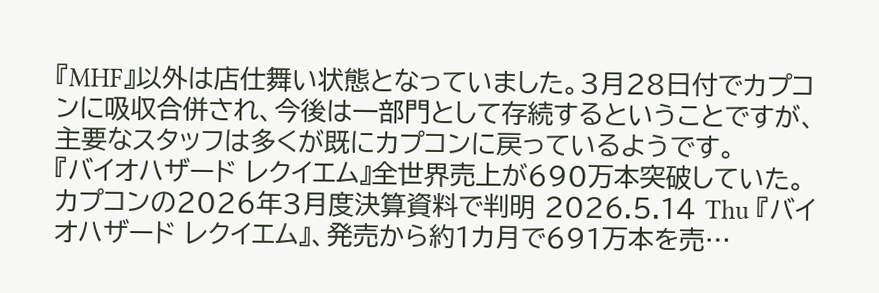『MHF』以外は店仕舞い状態となっていました。3月28日付でカプコンに吸収合併され、今後は一部門として存続するということですが、主要なスタッフは多くが既にカプコンに戻っているようです。
『バイオハザード レクイエム』全世界売上が690万本突破していた。カプコンの2026年3月度決算資料で判明 2026.5.14 Thu 『バイオハザード レクイエム』、発売から約1カ月で691万本を売…